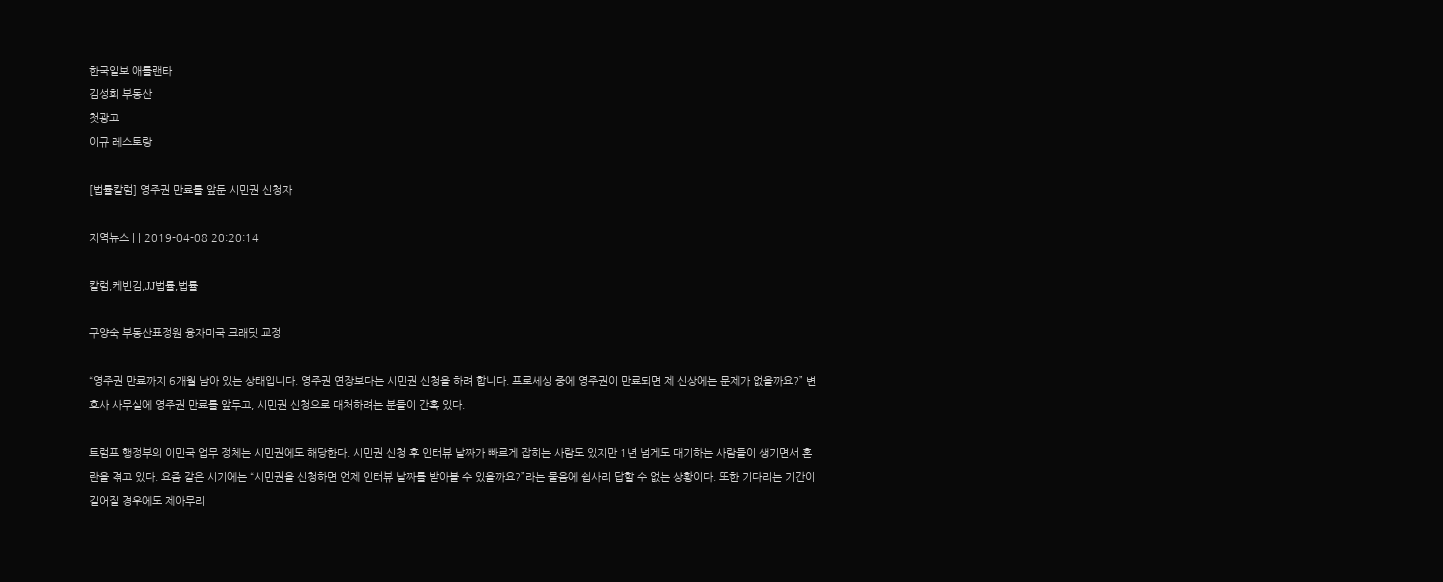한국일보 애틀랜타
김성희 부동산
첫광고
이규 레스토랑

[법률칼럼] 영주권 만료를 앞둔 시민권 신청자

지역뉴스 | | 2019-04-08 20:20:14

칼럼,케빈김,JJ법률,법률

구양숙 부동산표정원 융자미국 크래딧 교정

“영주권 만료까지 6개월 남아 있는 상태입니다. 영주권 연장보다는 시민권 신청을 하려 합니다. 프로세싱 중에 영주권이 만료되면 제 신상에는 문제가 없을까요?” 변호사 사무실에 영주권 만료를 앞두고, 시민권 신청으로 대처하려는 분들이 간혹 있다.

트럼프 행정부의 이민국 업무 정체는 시민권에도 해당한다. 시민권 신청 후 인터뷰 날짜가 빠르게 잡히는 사람도 있지만 1년 넘게도 대기하는 사람들이 생기면서 혼란을 겪고 있다. 요즘 같은 시기에는 “시민권을 신청하면 언제 인터뷰 날짜를 받아볼 수 있을까요?”라는 물음에 쉽사리 답할 수 없는 상황이다. 또한 기다리는 기간이 길어질 경우에도 제아무리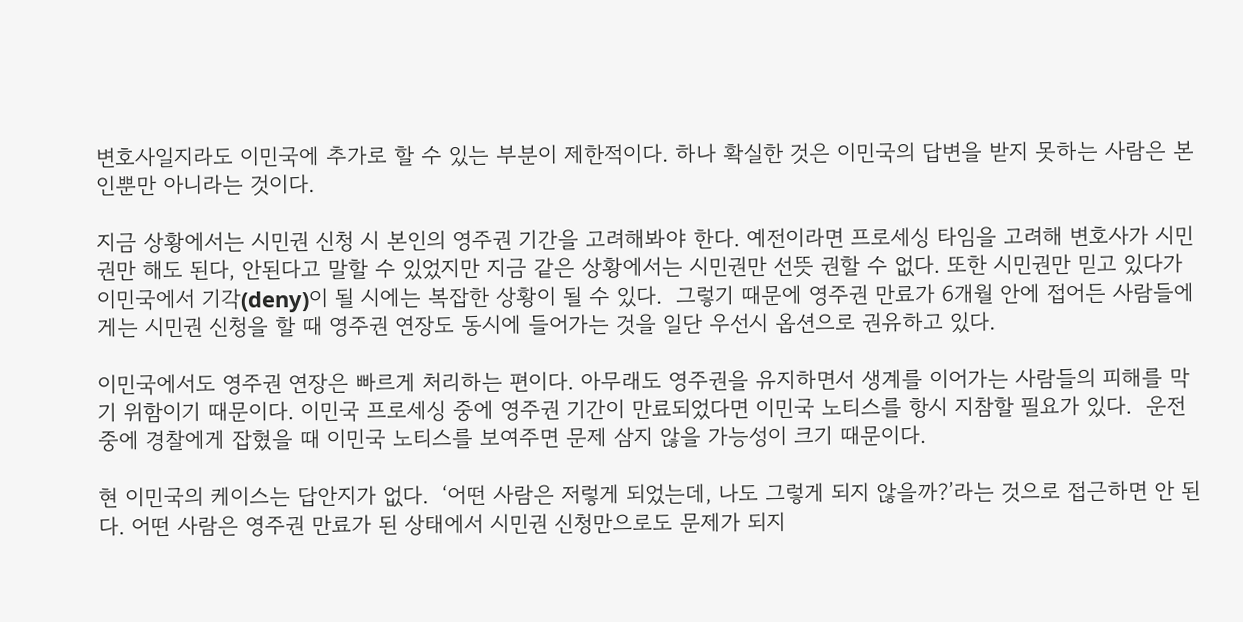변호사일지라도 이민국에 추가로 할 수 있는 부분이 제한적이다. 하나 확실한 것은 이민국의 답변을 받지 못하는 사람은 본인뿐만 아니라는 것이다.

지금 상황에서는 시민권 신청 시 본인의 영주권 기간을 고려해봐야 한다. 예전이라면 프로세싱 타임을 고려해 변호사가 시민권만 해도 된다, 안된다고 말할 수 있었지만 지금 같은 상황에서는 시민권만 선뜻 권할 수 없다. 또한 시민권만 믿고 있다가 이민국에서 기각(deny)이 될 시에는 복잡한 상황이 될 수 있다.  그렇기 때문에 영주권 만료가 6개월 안에 접어든 사람들에게는 시민권 신청을 할 때 영주권 연장도 동시에 들어가는 것을 일단 우선시 옵션으로 권유하고 있다.

이민국에서도 영주권 연장은 빠르게 처리하는 편이다. 아무래도 영주권을 유지하면서 생계를 이어가는 사람들의 피해를 막기 위함이기 때문이다. 이민국 프로세싱 중에 영주권 기간이 만료되었다면 이민국 노티스를 항시 지참할 필요가 있다.  운전 중에 경찰에게 잡혔을 때 이민국 노티스를 보여주면 문제 삼지 않을 가능성이 크기 때문이다.

현 이민국의 케이스는 답안지가 없다.  ‘어떤 사람은 저렇게 되었는데, 나도 그렇게 되지 않을까?’라는 것으로 접근하면 안 된다. 어떤 사람은 영주권 만료가 된 상태에서 시민권 신청만으로도 문제가 되지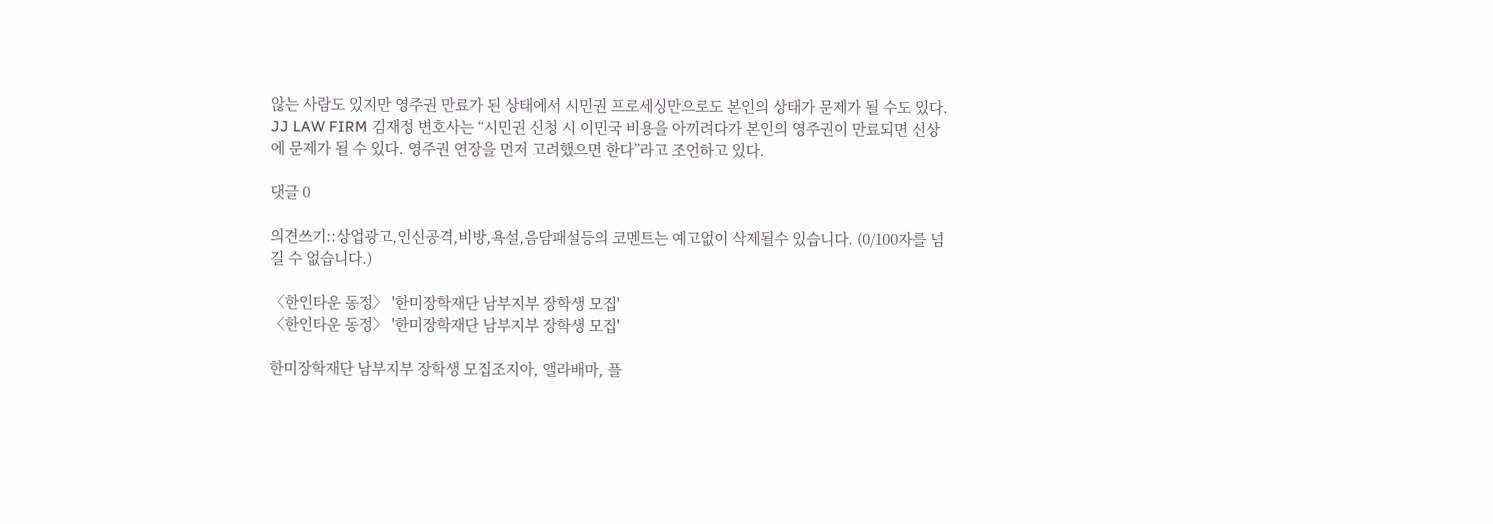않는 사람도 있지만 영주권 만료가 된 상태에서 시민권 프로세싱만으로도 본인의 상태가 문제가 될 수도 있다. JJ LAW FIRM 김재정 변호사는 “시민권 신청 시 이민국 비용을 아끼려다가 본인의 영주권이 만료되면 신상에 문제가 될 수 있다. 영주권 연장을 먼저 고려했으면 한다”라고 조언하고 있다.

댓글 0

의견쓰기::상업광고,인신공격,비방,욕설,음담패설등의 코멘트는 예고없이 삭제될수 있습니다. (0/100자를 넘길 수 없습니다.)

〈한인타운 동정〉 '한미장학재단 남부지부 장학생 모집'
〈한인타운 동정〉 '한미장학재단 남부지부 장학생 모집'

한미장학재단 남부지부 장학생 모집조지아, 앨라배마, 플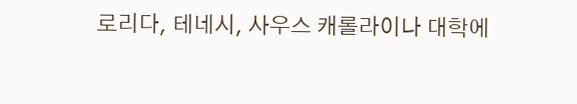로리다, 테네시, 사우스 캐롤라이나 대학에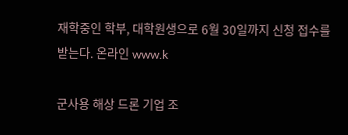재학중인 학부, 대학원생으로 6월 30일까지 신청 접수를 받는다. 온라인 www.k

군사용 해상 드론 기업 조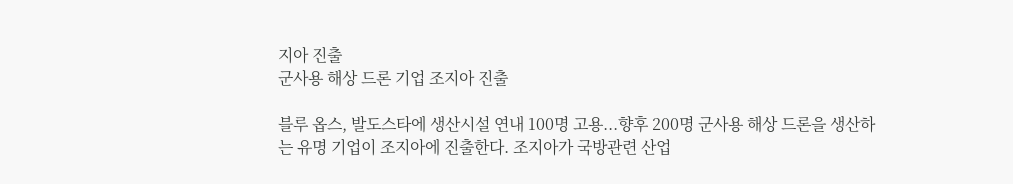지아 진출
군사용 해상 드론 기업 조지아 진출

블루 옵스, 발도스타에 생산시설 연내 100명 고용...향후 200명 군사용 해상 드론을 생산하는 유명 기업이 조지아에 진출한다. 조지아가 국방관련 산업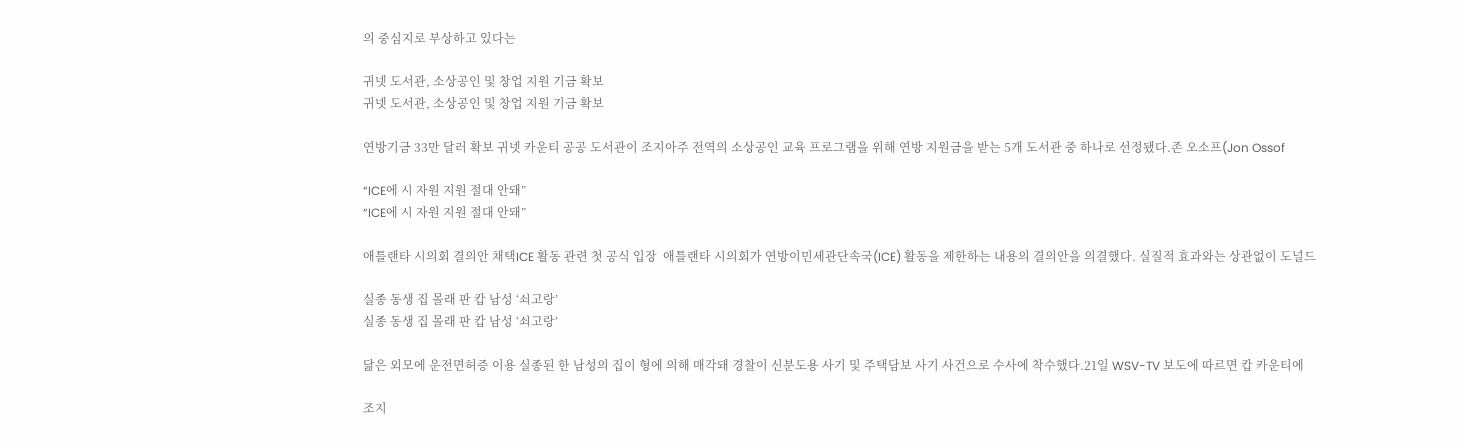의 중심지로 부상하고 있다는

귀넷 도서관, 소상공인 및 창업 지원 기금 확보
귀넷 도서관, 소상공인 및 창업 지원 기금 확보

연방기금 33만 달러 확보 귀넷 카운티 공공 도서관이 조지아주 전역의 소상공인 교육 프로그램을 위해 연방 지원금을 받는 5개 도서관 중 하나로 선정됐다.존 오소프(Jon Ossof

“ICE에 시 자원 지원 절대 안돼”
“ICE에 시 자원 지원 절대 안돼”

애틀랜타 시의회 결의안 채택ICE 활동 관련 첫 공식 입장  애틀랜타 시의회가 연방이민세관단속국(ICE) 활동을 제한하는 내용의 결의안을 의결했다. 실질적 효과와는 상관없이 도널드

실종 동생 집 몰래 판 캅 남성 ‘쇠고랑’
실종 동생 집 몰래 판 캅 남성 ‘쇠고랑’

닮은 외모에 운전면허증 이용 실종된 한 남성의 집이 형에 의해 매각돼 경찰이 신분도용 사기 및 주택담보 사기 사건으로 수사에 착수했다.21일 WSV-TV 보도에 따르면 캅 카운티에

조지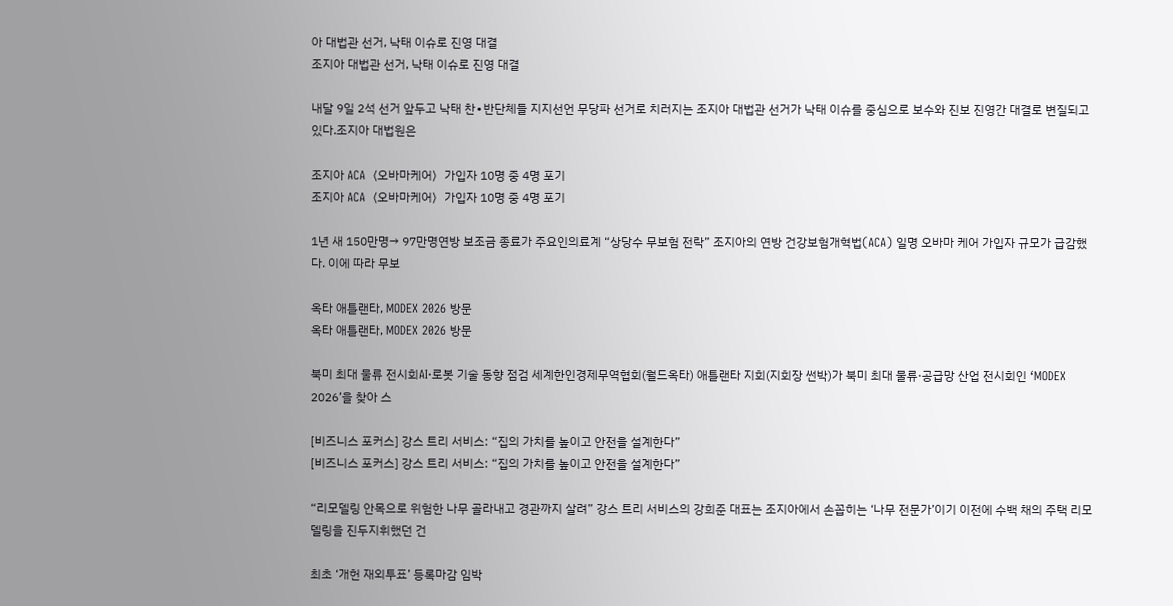아 대법관 선거, 낙태 이슈로 진영 대결
조지아 대법관 선거, 낙태 이슈로 진영 대결

내달 9일 2석 선거 앞두고 낙태 찬∙반단체들 지지선언 무당파 선거로 치러지는 조지아 대법관 선거가 낙태 이슈를 중심으로 보수와 진보 진영간 대결로 변질되고 있다.조지아 대법원은

조지아 ACA〈오바마케어〉가입자 10명 중 4명 포기
조지아 ACA〈오바마케어〉가입자 10명 중 4명 포기

1년 새 150만명→ 97만명연방 보조금 종료가 주요인의료계 “상당수 무보험 전락” 조지아의 연방 건강보험개혁법(ACA) 일명 오바마 케어 가입자 규모가 급감했다. 이에 따라 무보

옥타 애틀랜타, MODEX 2026 방문
옥타 애틀랜타, MODEX 2026 방문

북미 최대 물류 전시회AI·로봇 기술 동향 점검 세계한인경제무역협회(월드옥타) 애틀랜타 지회(지회장 썬박)가 북미 최대 물류·공급망 산업 전시회인 ‘MODEX 2026’을 찾아 스

[비즈니스 포커스] 강스 트리 서비스: “집의 가치를 높이고 안전을 설계한다”
[비즈니스 포커스] 강스 트리 서비스: “집의 가치를 높이고 안전을 설계한다”

“리모델링 안목으로 위험한 나무 골라내고 경관까지 살려” 강스 트리 서비스의 강희준 대표는 조지아에서 손꼽히는 ‘나무 전문가’이기 이전에 수백 채의 주택 리모델링을 진두지휘했던 건

최초 ‘개헌 재외투표’ 등록마감 임박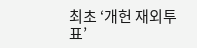최초 ‘개헌 재외투표’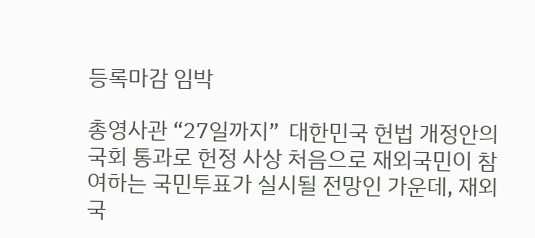등록마감 임박

총영사관 “27일까지”  대한민국 헌법 개정안의 국회 통과로 헌정 사상 처음으로 재외국민이 참여하는 국민투표가 실시될 전망인 가운데, 재외 국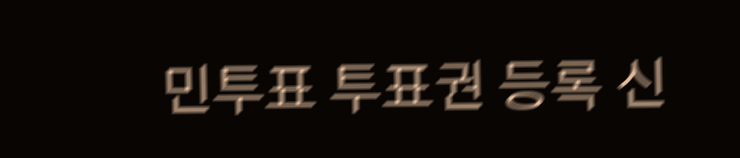민투표 투표권 등록 신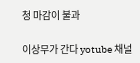청 마감이 불과

이상무가 간다 yotube 채널